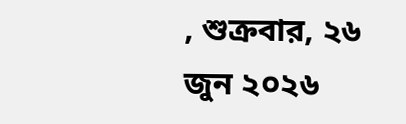, শুক্রবার, ২৬ জুন ২০২৬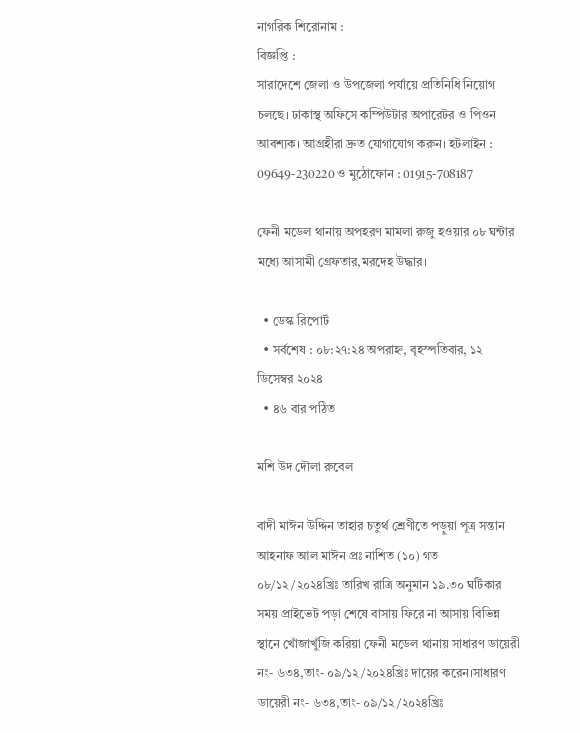নাগরিক শিরোনাম :
বিজ্ঞপ্তি :
সারাদেশে জেলা ও উপজেলা পর্যায়ে প্রতিনিধি নিয়োগ চলছে। ঢাকাস্থ অফিসে কম্পিউটার অপারেটর ও পিওন আবশ্যক। আগ্রহীরা দ্রুত যোগাযোগ করুন। হটলাইন : 09649-230220 ও মুঠোফোন : 01915-708187

ফেনী মডেল থানায় অপহরণ মামলা রুজু হওয়ার ০৮ ঘন্টার মধ্যে আসামী গ্রেফতার,মরদেহ উদ্ধার।

  • ডেস্ক রিপোর্ট
  • সর্বশেষ : ০৮:২৭:২৪ অপরাহ্ন, বৃহস্পতিবার, ১২ ডিসেম্বর ২০২৪
  • ৪৬ বার পঠিত

মশি উদ দৌলা রুবেল

বাদী মাঈন উদ্দিন তাহার চতুর্থ শ্রেণীতে পড়ুয়া পূত্র সন্তান আহনাফ আল মাঈন প্রঃ নাশিত (১০) গত ০৮/১২/২০২৪খ্রিঃ তারিখ রাত্রি অনুমান ১৯.৩০ ঘটিকার সময় প্রাইভেট পড়া শেষে বাসায় ফিরে না আসায় বিভিন্ন স্থানে খোঁজাখুঁজি করিয়া ফেনী মডেল থানায় সাধারণ ডায়েরী নং- ৬৩৪,তাং- ০৯/১২/২০২৪খ্রিঃ দায়ের করেন।সাধারণ ডায়েরী নং- ৬৩৪,তাং- ০৯/১২/২০২৪খ্রিঃ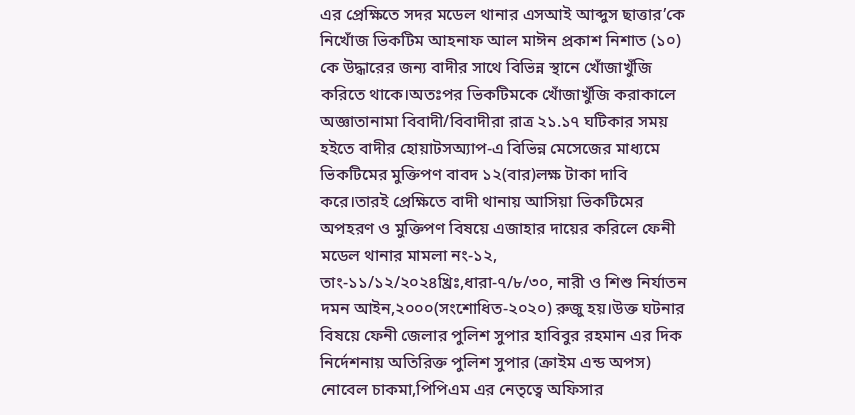এর প্রেক্ষিতে সদর মডেল থানার এসআই আব্দুস ছাত্তার’কে নিখোঁজ ভিকটিম আহনাফ আল মাঈন প্রকাশ নিশাত (১০) কে উদ্ধারের জন্য বাদীর সাথে বিভিন্ন স্থানে খোঁজাখুঁজি করিতে থাকে।অতঃপর ভিকটিমকে খোঁজাখুঁজি করাকালে অজ্ঞাতানামা বিবাদী/বিবাদীরা রাত্র ২১.১৭ ঘটিকার সময় হইতে বাদীর হোয়াটসঅ্যাপ-এ বিভিন্ন মেসেজের মাধ্যমে ভিকটিমের মুক্তিপণ বাবদ ১২(বার)লক্ষ টাকা দাবি করে।তারই প্রেক্ষিতে বাদী থানায় আসিয়া ভিকটিমের অপহরণ ও মুক্তিপণ বিষয়ে এজাহার দায়ের করিলে ফেনী মডেল থানার মামলা নং-১২, তাং-১১/১২/২০২৪খ্রিঃ,ধারা-৭/৮/৩০, নারী ও শিশু নির্যাতন দমন আইন,২০০০(সংশোধিত-২০২০) রুজু হয়।উক্ত ঘটনার বিষয়ে ফেনী জেলার পুলিশ সুপার হাবিবুর রহমান এর দিক নির্দেশনায় অতিরিক্ত পুলিশ সুপার (ক্রাইম এন্ড অপস) নোবেল চাকমা,পিপিএম এর নেতৃত্বে অফিসার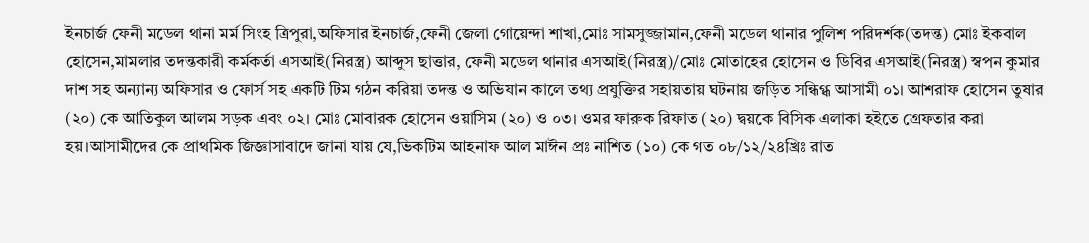ইনচার্জ ফেনী মডেল থানা মর্ম সিংহ ত্রিপুরা,অফিসার ইনচার্জ,ফেনী জেলা গোয়েন্দা শাখা,মোঃ সামসুজ্জামান,ফেনী মডেল থানার পুলিশ পরিদর্শক(তদন্ত) মোঃ ইকবাল হোসেন,মামলার তদন্তকারী কর্মকর্তা এসআই(নিরস্ত্র) আব্দুস ছাত্তার, ফেনী মডেল থানার এসআই(নিরস্ত্র)/মোঃ মোতাহের হোসেন ও ডিবির এসআই(নিরস্ত্র) স্বপন কুমার দাশ সহ অন্যান্য অফিসার ও ফোর্স সহ একটি টিম গঠন করিয়া তদন্ত ও অভিযান কালে তথ্য প্রযুক্তির সহায়তায় ঘটনায় জড়িত সন্ধিগ্ধ আসামী ০১। আশরাফ হোসেন তুষার (২০) কে আতিকুল আলম সড়ক এবং ০২। মোঃ মোবারক হোসেন ওয়াসিম (২০) ও ০৩। ওমর ফারুক রিফাত (২০) দ্বয়কে বিসিক এলাকা হইতে গ্রেফতার করা হয়।আসামীদের কে প্রাথমিক জিজ্ঞাসাবাদে জানা যায় যে,ভিকটিম আহনাফ আল মাঈন প্রঃ নাশিত (১০) কে গত ০৮/১২/২৪খ্রিঃ রাত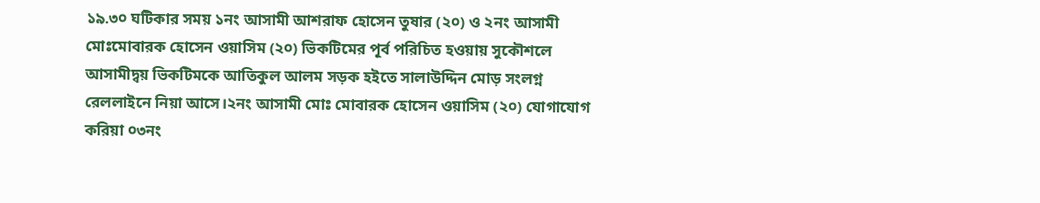১৯.৩০ ঘটিকার সময় ১নং আসামী আশরাফ হোসেন তুষার (২০) ও ২নং আসামী মোঃমোবারক হোসেন ওয়াসিম (২০) ভিকটিমের পূর্ব পরিচিত হওয়ায় সুকৌশলে আসামীদ্বয় ভিকটিমকে আতিকুল আলম সড়ক হইতে সালাউদ্দিন মোড় সংলগ্ন রেললাইনে নিয়া আসে।২নং আসামী মোঃ মোবারক হোসেন ওয়াসিম (২০) যোগাযোগ করিয়া ০৩নং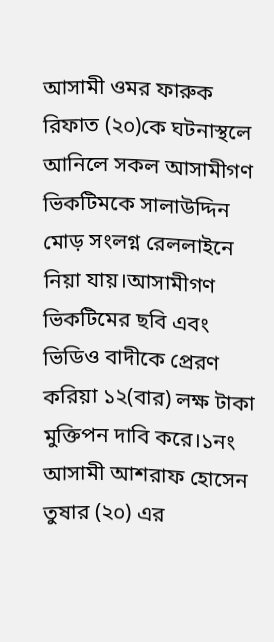আসামী ওমর ফারুক রিফাত (২০)কে ঘটনাস্থলে আনিলে সকল আসামীগণ ভিকটিমকে সালাউদ্দিন মোড় সংলগ্ন রেললাইনে নিয়া যায়।আসামীগণ ভিকটিমের ছবি এবং ভিডিও বাদীকে প্রেরণ করিয়া ১২(বার) লক্ষ টাকা মুক্তিপন দাবি করে।১নং আসামী আশরাফ হোসেন তুষার (২০) এর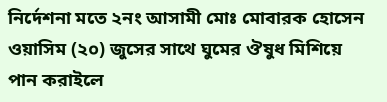নির্দেশনা মতে ২নং আসামী মোঃ মোবারক হোসেন ওয়াসিম (২০) জুসের সাথে ঘুমের ঔষুধ মিশিয়ে পান করাইলে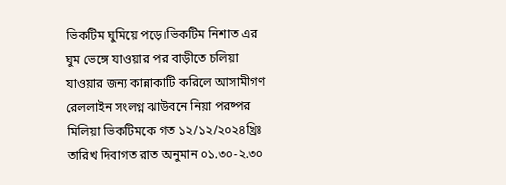ভিকটিম ঘুমিয়ে পড়ে।ভিকটিম নিশাত এর ঘুম ভেঙ্গে যাওয়ার পর বাড়ীতে চলিয়া যাওয়ার জন্য কান্নাকাটি করিলে আসামীগণ রেললাইন সংলগ্ন ঝাউবনে নিয়া পরষ্পর মিলিয়া ভিকটিমকে গত ১২/১২/২০২৪খ্রিঃ তারিখ দিবাগত রাত অনুমান ০১.৩০-২.৩০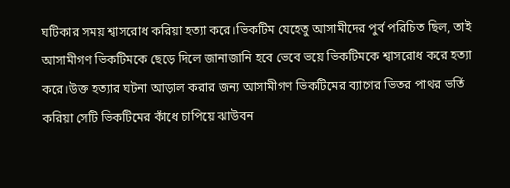ঘটিকার সময় শ্বাসরোধ করিয়া হত্যা করে।ভিকটিম যেহেতু আসামীদের পুর্ব পরিচিত ছিল, তাই আসামীগণ ভিকটিমকে ছেড়ে দিলে জানাজানি হবে ভেবে ভয়ে ভিকটিমকে শ্বাসরোধ করে হত্যা করে।উক্ত হত্যার ঘটনা আড়াল করার জন্য আসামীগণ ভিকটিমের ব্যাগের ভিতর পাথর ভর্তি করিয়া সেটি ভিকটিমের কাঁধে চাপিয়ে ঝাউবন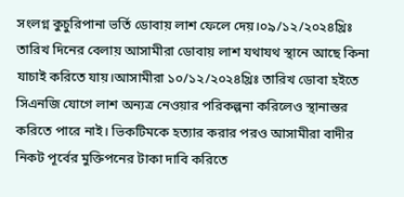সংলগ্ন কুচুরিপানা ভর্তি ডোবায় লাশ ফেলে দেয়।০৯/১২/২০২৪খ্রিঃ তারিখ দিনের বেলায় আসামীরা ডোবায় লাশ যথাযথ স্থানে আছে কিনা যাচাই করিতে যায়।আসামীরা ১০/১২/২০২৪খ্রিঃ তারিখ ডোবা হইতে সিএনজি যোগে লাশ অন্যত্র নেওয়ার পরিকল্পনা করিলেও স্থানাস্তর করিতে পারে নাই। ভিকটিমকে হত্যার করার পরও আসামীরা বাদীর নিকট পূর্বের মুক্তিপনের টাকা দাবি করিতে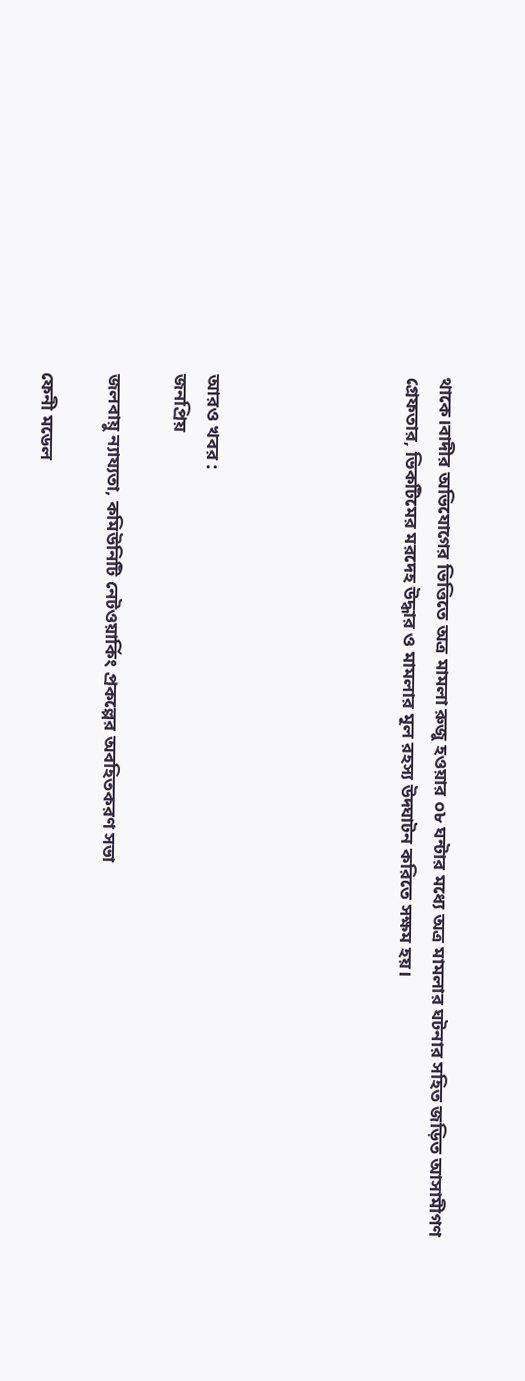থাকে।বাদীর অভিযোগের ভিত্তিতে অত্র মামলা রুজু হওয়ার ০৮ ঘন্টার মধ্যে অত্র মামলার ঘটনার সহিত জড়িত আসামীগণ গ্রেফতার, ভিকটিমের মরদেহ উদ্ধার ও মামলার মূল রহস্য উদ্ঘাটন করিতে সক্ষম হয়।





আরও খবর :
জনপ্রিয়

জলবায়ু ন্যায্যতা, কমিউনিটি নেটওয়ার্কিং প্রকল্পের অবহিতকরণ সভা

ফেনী মডেল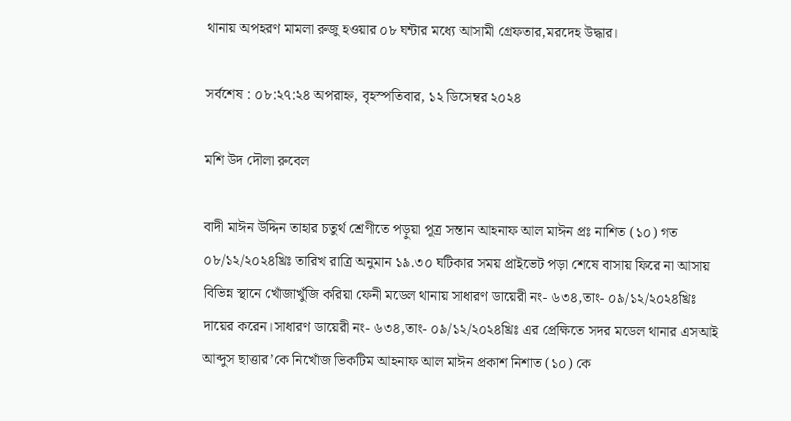থানায় অপহরণ মামলা রুজু হওয়ার ০৮ ঘন্টার মধ্যে আসামী গ্রেফতার,মরদেহ উদ্ধার।

সর্বশেষ : ০৮:২৭:২৪ অপরাহ্ন, বৃহস্পতিবার, ১২ ডিসেম্বর ২০২৪

মশি উদ দৌলা রুবেল

বাদী মাঈন উদ্দিন তাহার চতুর্থ শ্রেণীতে পড়ুয়া পূত্র সন্তান আহনাফ আল মাঈন প্রঃ নাশিত (১০) গত ০৮/১২/২০২৪খ্রিঃ তারিখ রাত্রি অনুমান ১৯.৩০ ঘটিকার সময় প্রাইভেট পড়া শেষে বাসায় ফিরে না আসায় বিভিন্ন স্থানে খোঁজাখুঁজি করিয়া ফেনী মডেল থানায় সাধারণ ডায়েরী নং- ৬৩৪,তাং- ০৯/১২/২০২৪খ্রিঃ দায়ের করেন।সাধারণ ডায়েরী নং- ৬৩৪,তাং- ০৯/১২/২০২৪খ্রিঃ এর প্রেক্ষিতে সদর মডেল থানার এসআই আব্দুস ছাত্তার’কে নিখোঁজ ভিকটিম আহনাফ আল মাঈন প্রকাশ নিশাত (১০) কে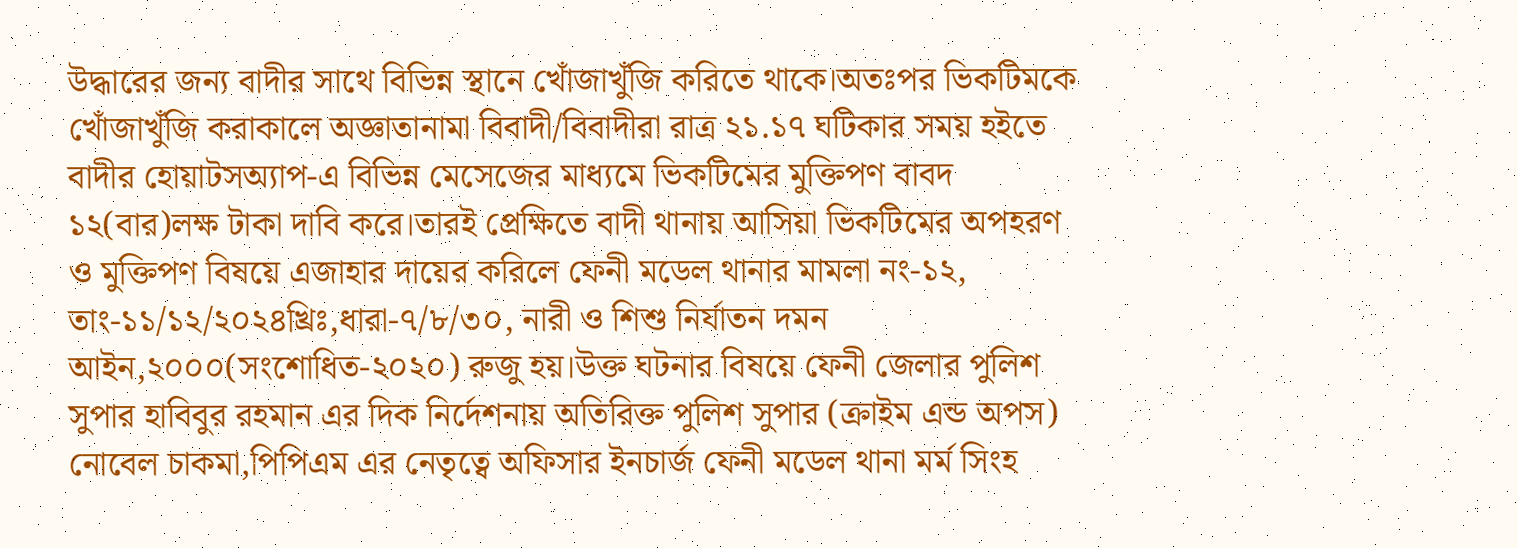উদ্ধারের জন্য বাদীর সাথে বিভিন্ন স্থানে খোঁজাখুঁজি করিতে থাকে।অতঃপর ভিকটিমকে খোঁজাখুঁজি করাকালে অজ্ঞাতানামা বিবাদী/বিবাদীরা রাত্র ২১.১৭ ঘটিকার সময় হইতে বাদীর হোয়াটসঅ্যাপ-এ বিভিন্ন মেসেজের মাধ্যমে ভিকটিমের মুক্তিপণ বাবদ ১২(বার)লক্ষ টাকা দাবি করে।তারই প্রেক্ষিতে বাদী থানায় আসিয়া ভিকটিমের অপহরণ ও মুক্তিপণ বিষয়ে এজাহার দায়ের করিলে ফেনী মডেল থানার মামলা নং-১২, তাং-১১/১২/২০২৪খ্রিঃ,ধারা-৭/৮/৩০, নারী ও শিশু নির্যাতন দমন আইন,২০০০(সংশোধিত-২০২০) রুজু হয়।উক্ত ঘটনার বিষয়ে ফেনী জেলার পুলিশ সুপার হাবিবুর রহমান এর দিক নির্দেশনায় অতিরিক্ত পুলিশ সুপার (ক্রাইম এন্ড অপস) নোবেল চাকমা,পিপিএম এর নেতৃত্বে অফিসার ইনচার্জ ফেনী মডেল থানা মর্ম সিংহ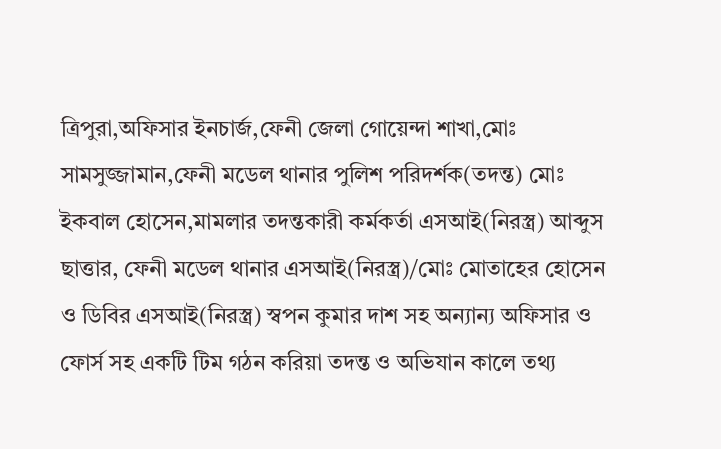ত্রিপুরা,অফিসার ইনচার্জ,ফেনী জেলা গোয়েন্দা শাখা,মোঃ সামসুজ্জামান,ফেনী মডেল থানার পুলিশ পরিদর্শক(তদন্ত) মোঃ ইকবাল হোসেন,মামলার তদন্তকারী কর্মকর্তা এসআই(নিরস্ত্র) আব্দুস ছাত্তার, ফেনী মডেল থানার এসআই(নিরস্ত্র)/মোঃ মোতাহের হোসেন ও ডিবির এসআই(নিরস্ত্র) স্বপন কুমার দাশ সহ অন্যান্য অফিসার ও ফোর্স সহ একটি টিম গঠন করিয়া তদন্ত ও অভিযান কালে তথ্য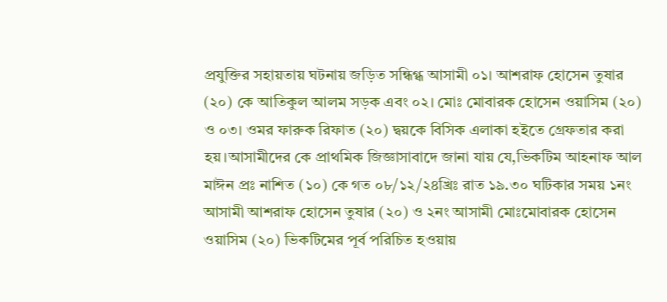প্রযুক্তির সহায়তায় ঘটনায় জড়িত সন্ধিগ্ধ আসামী ০১। আশরাফ হোসেন তুষার (২০) কে আতিকুল আলম সড়ক এবং ০২। মোঃ মোবারক হোসেন ওয়াসিম (২০) ও ০৩। ওমর ফারুক রিফাত (২০) দ্বয়কে বিসিক এলাকা হইতে গ্রেফতার করা হয়।আসামীদের কে প্রাথমিক জিজ্ঞাসাবাদে জানা যায় যে,ভিকটিম আহনাফ আল মাঈন প্রঃ নাশিত (১০) কে গত ০৮/১২/২৪খ্রিঃ রাত ১৯.৩০ ঘটিকার সময় ১নং আসামী আশরাফ হোসেন তুষার (২০) ও ২নং আসামী মোঃমোবারক হোসেন ওয়াসিম (২০) ভিকটিমের পূর্ব পরিচিত হওয়ায়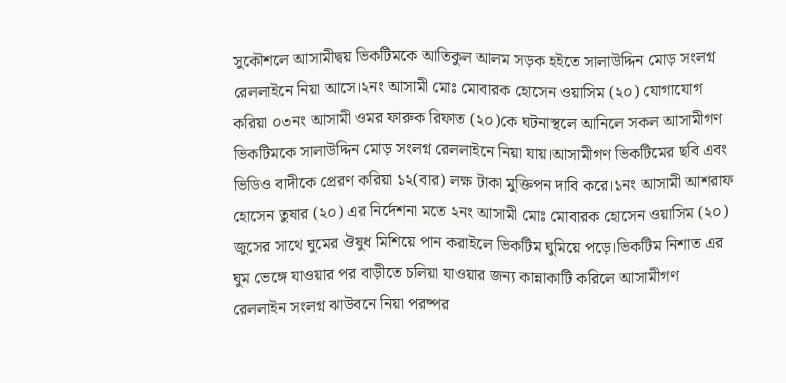সুকৌশলে আসামীদ্বয় ভিকটিমকে আতিকুল আলম সড়ক হইতে সালাউদ্দিন মোড় সংলগ্ন রেললাইনে নিয়া আসে।২নং আসামী মোঃ মোবারক হোসেন ওয়াসিম (২০) যোগাযোগ করিয়া ০৩নং আসামী ওমর ফারুক রিফাত (২০)কে ঘটনাস্থলে আনিলে সকল আসামীগণ ভিকটিমকে সালাউদ্দিন মোড় সংলগ্ন রেললাইনে নিয়া যায়।আসামীগণ ভিকটিমের ছবি এবং ভিডিও বাদীকে প্রেরণ করিয়া ১২(বার) লক্ষ টাকা মুক্তিপন দাবি করে।১নং আসামী আশরাফ হোসেন তুষার (২০) এর নির্দেশনা মতে ২নং আসামী মোঃ মোবারক হোসেন ওয়াসিম (২০) জুসের সাথে ঘুমের ঔষুধ মিশিয়ে পান করাইলে ভিকটিম ঘুমিয়ে পড়ে।ভিকটিম নিশাত এর ঘুম ভেঙ্গে যাওয়ার পর বাড়ীতে চলিয়া যাওয়ার জন্য কান্নাকাটি করিলে আসামীগণ রেললাইন সংলগ্ন ঝাউবনে নিয়া পরষ্পর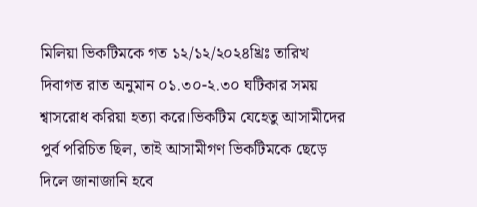মিলিয়া ভিকটিমকে গত ১২/১২/২০২৪খ্রিঃ তারিখ দিবাগত রাত অনুমান ০১.৩০-২.৩০ ঘটিকার সময় শ্বাসরোধ করিয়া হত্যা করে।ভিকটিম যেহেতু আসামীদের পুর্ব পরিচিত ছিল, তাই আসামীগণ ভিকটিমকে ছেড়ে দিলে জানাজানি হবে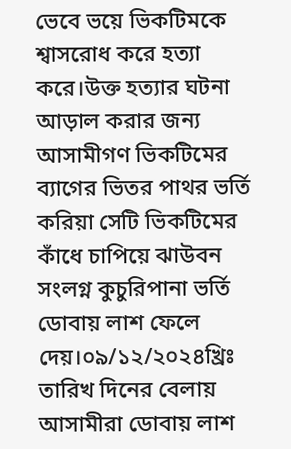ভেবে ভয়ে ভিকটিমকে শ্বাসরোধ করে হত্যা করে।উক্ত হত্যার ঘটনা আড়াল করার জন্য আসামীগণ ভিকটিমের ব্যাগের ভিতর পাথর ভর্তি করিয়া সেটি ভিকটিমের কাঁধে চাপিয়ে ঝাউবন সংলগ্ন কুচুরিপানা ভর্তি ডোবায় লাশ ফেলে দেয়।০৯/১২/২০২৪খ্রিঃ তারিখ দিনের বেলায় আসামীরা ডোবায় লাশ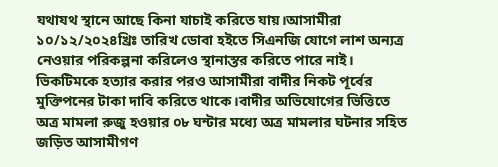যথাযথ স্থানে আছে কিনা যাচাই করিতে যায়।আসামীরা ১০/১২/২০২৪খ্রিঃ তারিখ ডোবা হইতে সিএনজি যোগে লাশ অন্যত্র নেওয়ার পরিকল্পনা করিলেও স্থানাস্তর করিতে পারে নাই। ভিকটিমকে হত্যার করার পরও আসামীরা বাদীর নিকট পূর্বের মুক্তিপনের টাকা দাবি করিতে থাকে।বাদীর অভিযোগের ভিত্তিতে অত্র মামলা রুজু হওয়ার ০৮ ঘন্টার মধ্যে অত্র মামলার ঘটনার সহিত জড়িত আসামীগণ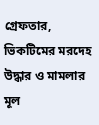গ্রেফতার, ভিকটিমের মরদেহ উদ্ধার ও মামলার মূল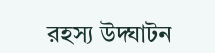রহস্য উদ্ঘাটন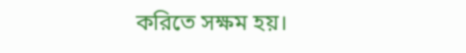করিতে সক্ষম হয়।